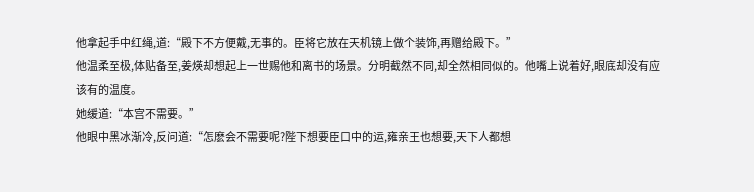他拿起手中红绳,道:“殿下不方便戴,无事的。臣将它放在天机镜上做个装饰,再赠给殿下。”
他温柔至极,体贴备至,姜煐却想起上一世赐他和离书的场景。分明截然不同,却全然相同似的。他嘴上说着好,眼底却没有应该有的温度。
她缓道:“本宫不需要。”
他眼中黑冰渐冷,反问道:“怎麽会不需要呢?陛下想要臣口中的运,雍亲王也想要,天下人都想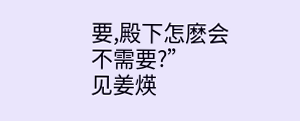要,殿下怎麽会不需要?”
见姜煐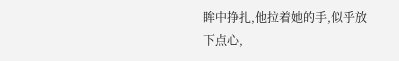眸中挣扎,他拉着她的手,似乎放下点心,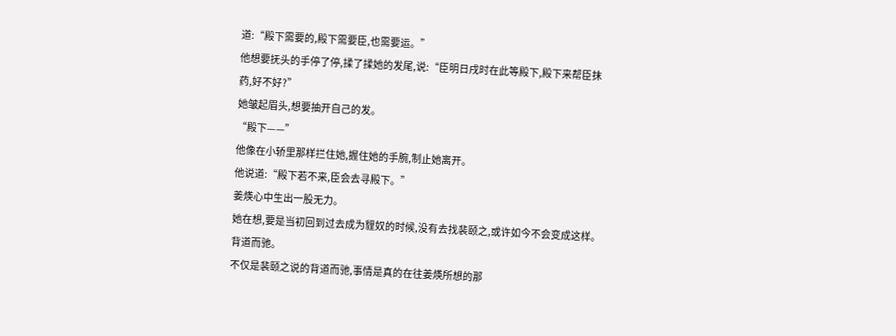道:“殿下需要的,殿下需要臣,也需要运。”
他想要抚头的手停了停,揉了揉她的发尾,说:“臣明日戌时在此等殿下,殿下来帮臣抹药,好不好?”
她皱起眉头,想要抽开自己的发。
“殿下——”
他像在小轿里那样拦住她,握住她的手腕,制止她离开。
他说道:“殿下若不来,臣会去寻殿下。”
姜煐心中生出一股无力。
她在想,要是当初回到过去成为貍奴的时候,没有去找裴颐之,或许如今不会变成这样。
背道而驰。
不仅是裴颐之说的背道而驰,事情是真的在往姜煐所想的那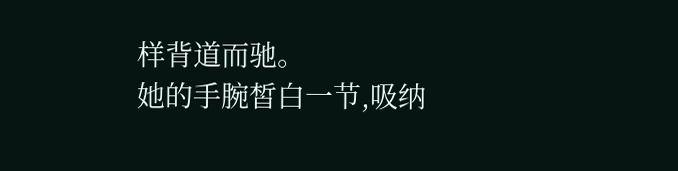样背道而驰。
她的手腕皙白一节,吸纳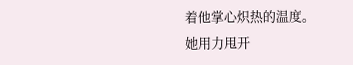着他掌心炽热的温度。
她用力甩开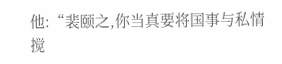他:“裴颐之,你当真要将国事与私情搅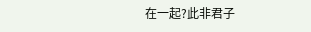在一起?此非君子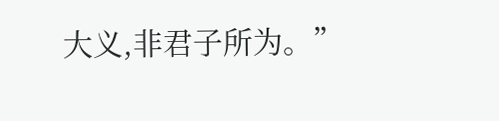大义,非君子所为。”